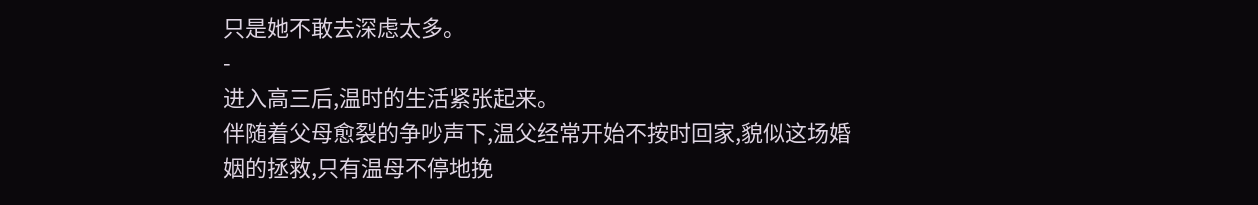只是她不敢去深虑太多。
-
进入高三后,温时的生活紧张起来。
伴随着父母愈裂的争吵声下,温父经常开始不按时回家,貌似这场婚姻的拯救,只有温母不停地挽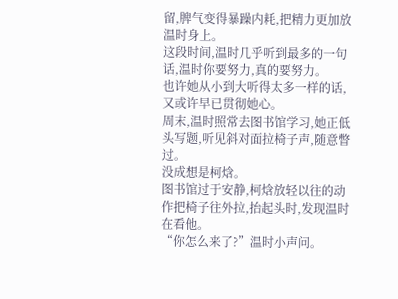留,脾气变得暴躁内耗,把精力更加放温时身上。
这段时间,温时几乎听到最多的一句话,温时你要努力,真的要努力。
也许她从小到大听得太多一样的话,又或许早已贯彻她心。
周末,温时照常去图书馆学习,她正低头写题,听见斜对面拉椅子声,随意瞥过。
没成想是柯焓。
图书馆过于安静,柯焓放轻以往的动作把椅子往外拉,抬起头时,发现温时在看他。
“你怎么来了?”温时小声问。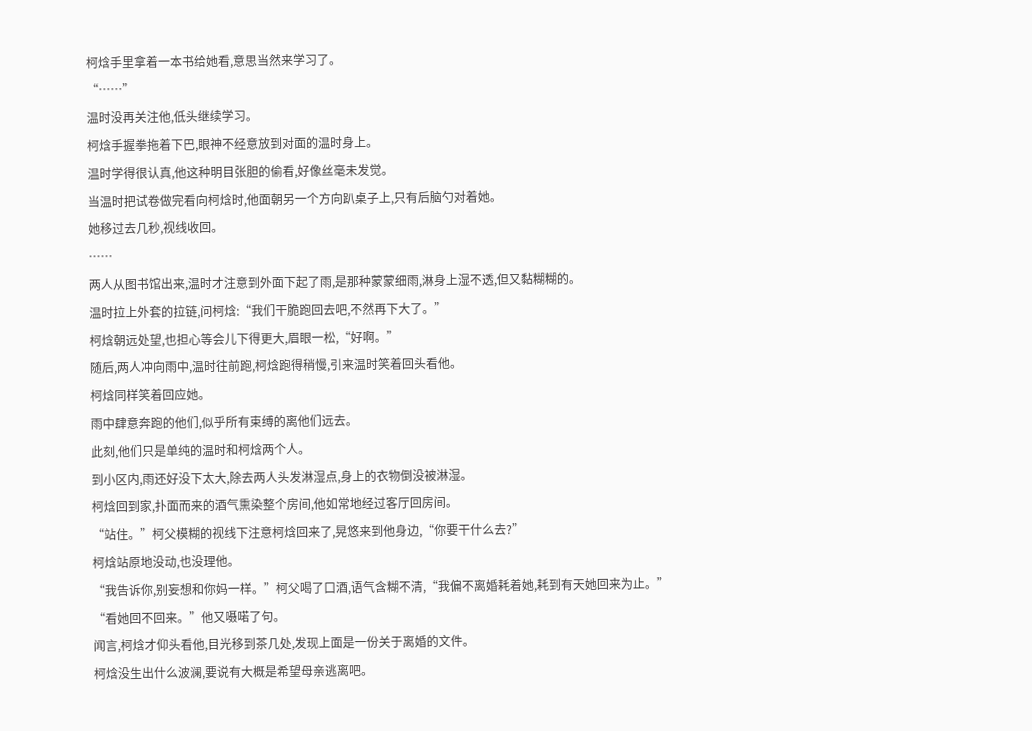柯焓手里拿着一本书给她看,意思当然来学习了。
“……”
温时没再关注他,低头继续学习。
柯焓手握拳拖着下巴,眼神不经意放到对面的温时身上。
温时学得很认真,他这种明目张胆的偷看,好像丝毫未发觉。
当温时把试卷做完看向柯焓时,他面朝另一个方向趴桌子上,只有后脑勺对着她。
她移过去几秒,视线收回。
……
两人从图书馆出来,温时才注意到外面下起了雨,是那种蒙蒙细雨,淋身上湿不透,但又黏糊糊的。
温时拉上外套的拉链,问柯焓:“我们干脆跑回去吧,不然再下大了。”
柯焓朝远处望,也担心等会儿下得更大,眉眼一松,“好啊。”
随后,两人冲向雨中,温时往前跑,柯焓跑得稍慢,引来温时笑着回头看他。
柯焓同样笑着回应她。
雨中肆意奔跑的他们,似乎所有束缚的离他们远去。
此刻,他们只是单纯的温时和柯焓两个人。
到小区内,雨还好没下太大,除去两人头发淋湿点,身上的衣物倒没被淋湿。
柯焓回到家,扑面而来的酒气熏染整个房间,他如常地经过客厅回房间。
“站住。”柯父模糊的视线下注意柯焓回来了,晃悠来到他身边,“你要干什么去?”
柯焓站原地没动,也没理他。
“我告诉你,别妄想和你妈一样。”柯父喝了口酒,语气含糊不清,“我偏不离婚耗着她,耗到有天她回来为止。”
“看她回不回来。”他又嗫喏了句。
闻言,柯焓才仰头看他,目光移到茶几处,发现上面是一份关于离婚的文件。
柯焓没生出什么波澜,要说有大概是希望母亲逃离吧。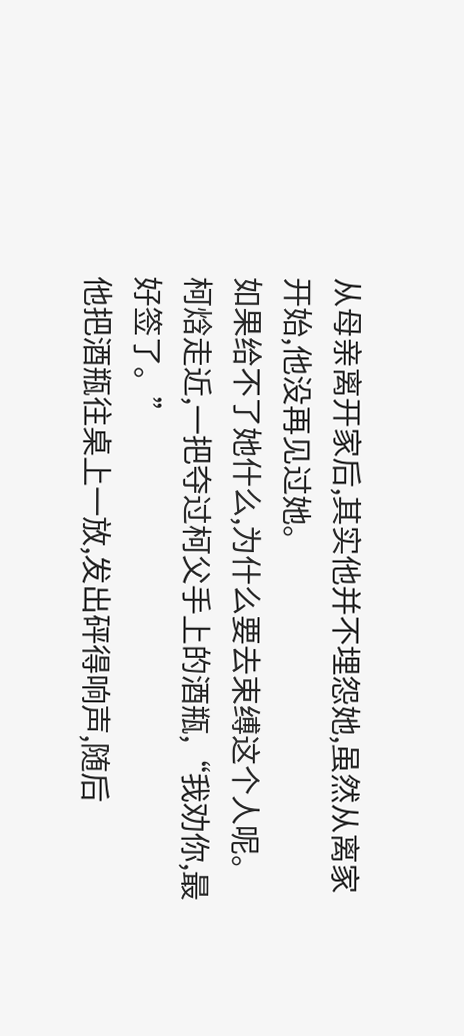从母亲离开家后,其实他并不埋怨她,虽然从离家开始,他没再见过她。
如果给不了她什么,为什么要去束缚这个人呢。
柯焓走近,一把夺过柯父手上的酒瓶,“我劝你,最好签了。”
他把酒瓶往桌上一放,发出砰得响声,随后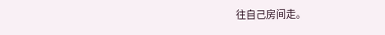往自己房间走。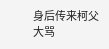身后传来柯父大骂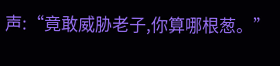声:“竟敢威胁老子,你算哪根葱。”